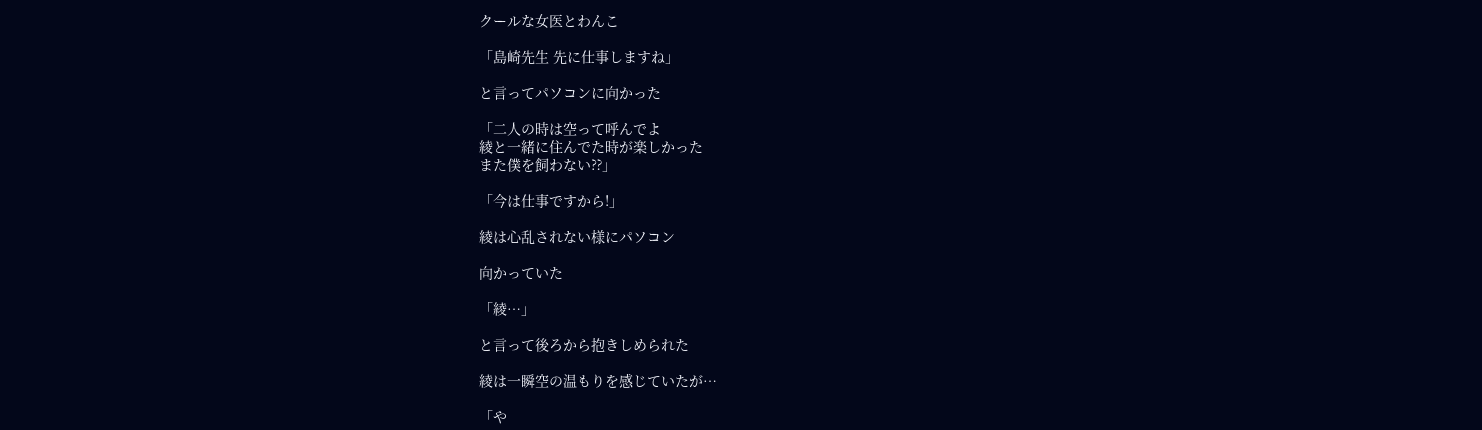クールな女医とわんこ

「島崎先生 先に仕事しますね」

と言ってパソコンに向かった

「二人の時は空って呼んでよ
綾と一緒に住んでた時が楽しかった
また僕を飼わない⁇」

「今は仕事ですから!」

綾は心乱されない様にパソコン

向かっていた

「綾…」

と言って後ろから抱きしめられた

綾は一瞬空の温もりを感じていたが…

「や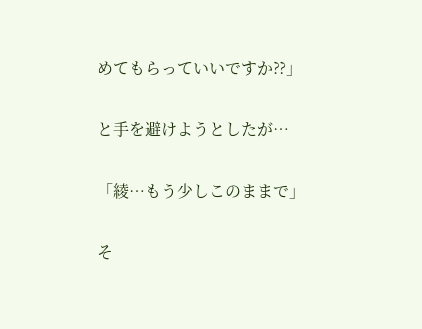めてもらっていいですか⁇」

と手を避けようとしたが…

「綾…もう少しこのままで」

そ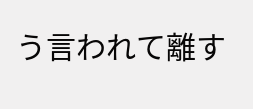う言われて離す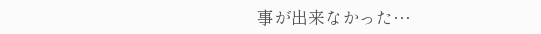事が出来なかった…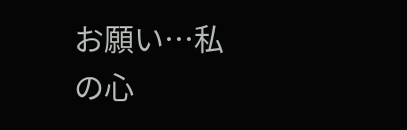お願い…私の心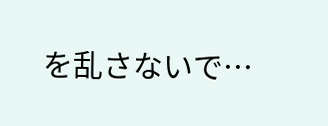を乱さないで…